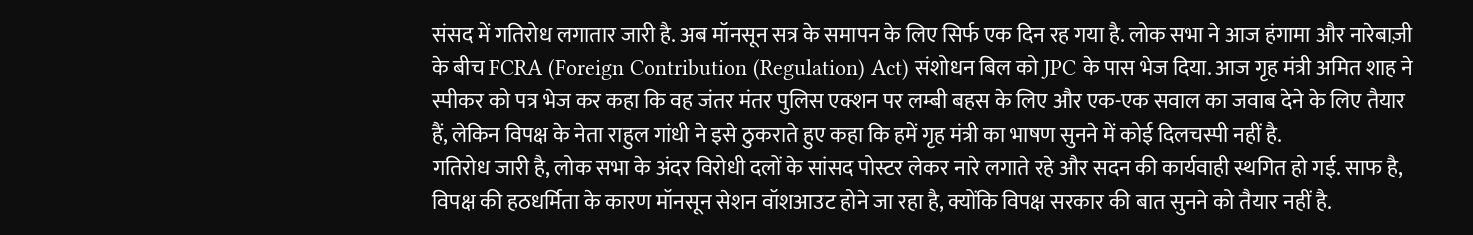संसद में गतिरोध लगातार जारी है. अब मॉनसून सत्र के समापन के लिए सिर्फ एक दिन रह गया है. लोक सभा ने आज हंगामा और नारेबाज़ी के बीच FCRA (Foreign Contribution (Regulation) Act) संशोधन बिल को JPC के पास भेज दिया. आज गृह मंत्री अमित शाह ने स्पीकर को पत्र भेज कर कहा कि वह जंतर मंतर पुलिस एक्शन पर लम्बी बहस के लिए और एक-एक सवाल का जवाब देने के लिए तैयार हैं, लेकिन विपक्ष के नेता राहुल गांधी ने इसे ठुकराते हुए कहा कि हमें गृह मंत्री का भाषण सुनने में कोई दिलचस्पी नहीं है.
गतिरोध जारी है, लोक सभा के अंदर विरोधी दलों के सांसद पोस्टर लेकर नारे लगाते रहे और सदन की कार्यवाही स्थगित हो गई. साफ है, विपक्ष की हठधर्मिता के कारण मॉनसून सेशन वॉशआउट होने जा रहा है, क्योंकि विपक्ष सरकार की बात सुनने को तैयार नहीं है.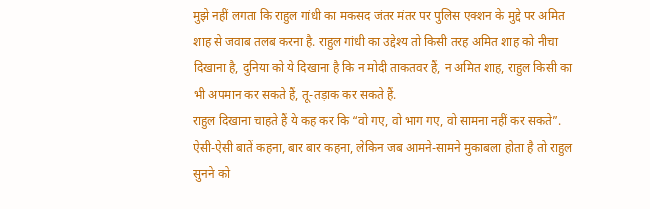मुझे नहीं लगता कि राहुल गांधी का मकसद जंतर मंतर पर पुलिस एक्शन के मुद्दे पर अमित शाह से जवाब तलब करना है. राहुल गांधी का उद्देश्य तो किसी तरह अमित शाह को नीचा दिखाना है, दुनिया को ये दिखाना है कि न मोदी ताकतवर हैं, न अमित शाह, राहुल किसी का भी अपमान कर सकते हैं, तू-तड़ाक कर सकते हैं.
राहुल दिखाना चाहते हैं ये कह कर कि “वो गए, वो भाग गए, वो सामना नहीं कर सकते”. ऐसी-ऐसी बातें कहना, बार बार कहना, लेकिन जब आमने-सामने मुकाबला होता है तो राहुल सुनने को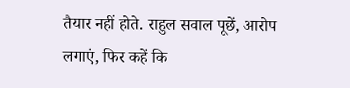तैयार नहीं होते. राहुल सवाल पूछें, आरोप लगाएं, फिर कहें कि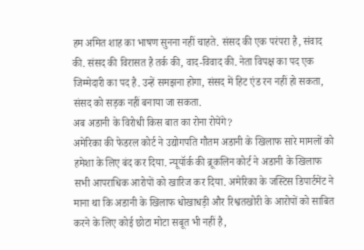हम अमित शाह का भाषण सुनना नहीं चाहते. संसद की एक परंपरा है, संवाद की. संसद की विरासत है तर्क की, वाद-विवाद की. नेता विपक्ष का पद एक जिम्मेदारी का पद है. उन्हें समझना होगा, संसद में हिट एंड रन नहीं हो सकता, संसद को सड़क नहीं बनाया जा सकता.
अब अडानी के विरोधी किस बात का रोना रोयेंगे?
अमेरिका की फेडरल कोर्ट ने उद्योगपति गौतम अडानी के खिलाफ सारे मामलों को हमेशा के लिए बंद कर दिया. न्यूयॉर्क की ब्रूकलिन कोर्ट ने अडानी के खिलाफ सभी आपराधिक आरोपों को खारिज कर दिया. अमेरिका के जस्टिस डिपार्टमेंट ने माना था कि अडानी के खिलाफ धोखाधड़ी और रिश्वतखोरी के आरोपों को साबित करने के लिए कोई छोटा मोटा सबूत भी नहीं है,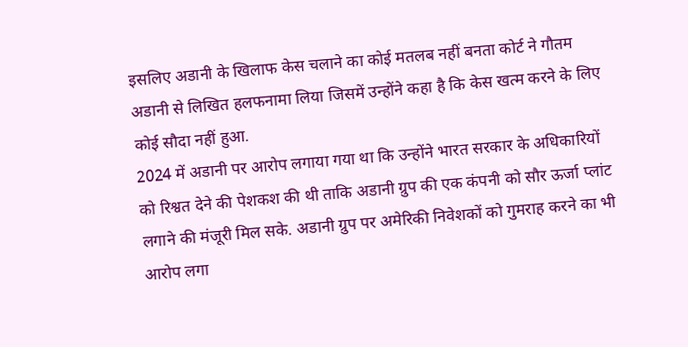इसलिए अडानी के खिलाफ केस चलाने का कोई मतलब नहीं बनता कोर्ट ने गौतम अडानी से लिखित हलफनामा लिया जिसमें उन्होंने कहा है कि केस खत्म करने के लिए कोई सौदा नहीं हुआ.
2024 में अडानी पर आरोप लगाया गया था कि उन्होंने भारत सरकार के अधिकारियों को रिश्वत देने की पेशकश की थी ताकि अडानी ग्रुप की एक कंपनी को सौर ऊर्जा प्लांट लगाने की मंजूरी मिल सके. अडानी ग्रुप पर अमेरिकी निवेशकों को गुमराह करने का भी आरोप लगा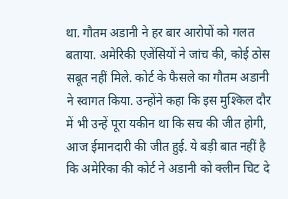था. गौतम अडानी ने हर बार आरोपों को गलत बताया. अमेरिकी एजेंसियों ने जांच की, कोई ठोस सबूत नहीं मिले. कोर्ट के फैसले का गौतम अडानी ने स्वागत किया. उन्होंने कहा कि इस मुश्किल दौर में भी उन्हें पूरा यकीन था कि सच की जीत होगी, आज ईमानदारी की जीत हुई. ये बड़ी बात नहीं है कि अमेरिका की कोर्ट ने अडानी को क्लीन चिट दे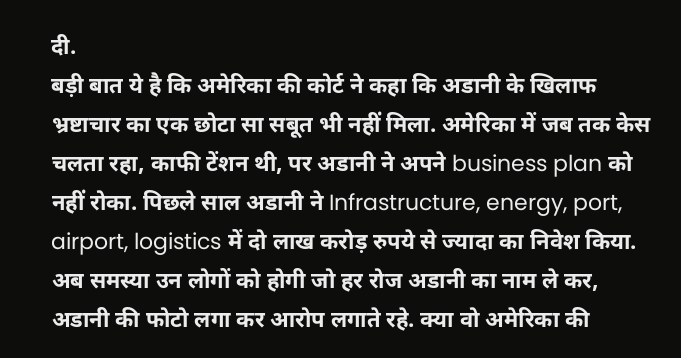दी.
बड़ी बात ये है कि अमेरिका की कोर्ट ने कहा कि अडानी के खिलाफ भ्रष्टाचार का एक छोटा सा सबूत भी नहीं मिला. अमेरिका में जब तक केस चलता रहा, काफी टेंशन थी, पर अडानी ने अपने business plan को नहीं रोका. पिछले साल अडानी ने Infrastructure, energy, port, airport, logistics में दो लाख करोड़ रुपये से ज्यादा का निवेश किया. अब समस्या उन लोगों को होगी जो हर रोज अडानी का नाम ले कर, अडानी की फोटो लगा कर आरोप लगाते रहे. क्या वो अमेरिका की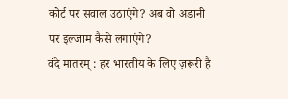कोर्ट पर सवाल उठाएंगे? अब वो अडानी पर इल्जाम कैसे लगाएंगे?
वंदे मातरम् : हर भारतीय के लिए ज़रूरी है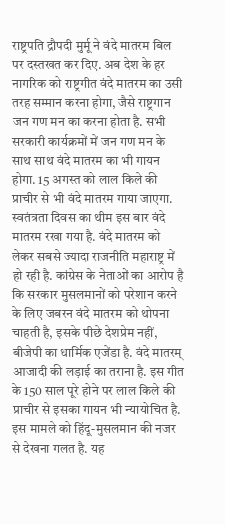राष्ट्रपति द्रौपदी मुर्मू ने वंदे मातरम बिल पर दस्तखत कर दिए. अब देश के हर नागरिक को राष्ट्रगीत वंदे मातरम का उसी तरह सम्मान करना होगा, जैसे राष्ट्रगान जन गण मन का करना होता है. सभी सरकारी कार्यक्रमों में जन गण मन के साथ साथ वंदे मातरम का भी गायन होगा. 15 अगस्त को लाल किले की प्राचीर से भी वंदे मातरम गाया जाएगा.
स्वतंत्रता दिवस का थीम इस बार वंदे मातरम रखा गया है. वंदे मातरम को लेकर सबसे ज्यादा राजनीति महाराष्ट्र में हो रही है. कांग्रेस के नेताओं का आरोप है कि सरकार मुसलमानों को परेशान करने के लिए जबरन वंदे मातरम को थोपना चाहती है, इसके पीछे देशप्रेम नहीं, बीजेपी का धार्मिक एजेंडा है. वंदे मातरम् आजादी की लड़ाई का तराना है. इस गीत के 150 साल पूरे होने पर लाल किले की प्राचीर से इसका गायन भी न्यायोचित है.
इस मामले को हिंदू-मुसलमान की नजर से देखना गलत है. यह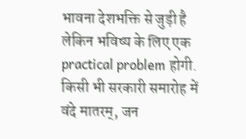भावना देशभक्ति से जुड़ी है लेकिन भविष्य के लिए एक practical problem होगी. किसी भी सरकारी समारोह में वंदे मातरम्, जन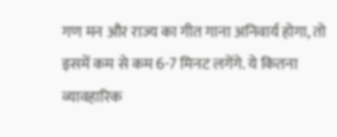गण मन और राज्य का गीत गाना अनिवार्य होगा, तो इसमें कम से कम 6-7 मिनट लगेंगे. ये कितना व्यावहारिक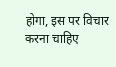होगा, इस पर विचार करना चाहिए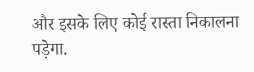और इसके लिए कोई रास्ता निकालना पड़ेगा.